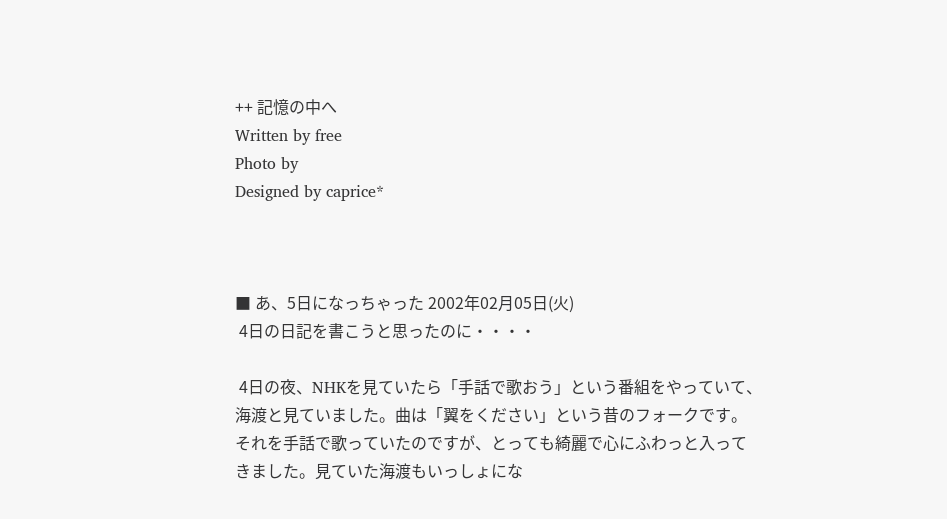++ 記憶の中へ
Written by free
Photo by
Designed by caprice*



■ あ、5日になっちゃった 2002年02月05日(火)
 4日の日記を書こうと思ったのに・・・・

 4日の夜、NHKを見ていたら「手話で歌おう」という番組をやっていて、
海渡と見ていました。曲は「翼をください」という昔のフォークです。
それを手話で歌っていたのですが、とっても綺麗で心にふわっと入って
きました。見ていた海渡もいっしょにな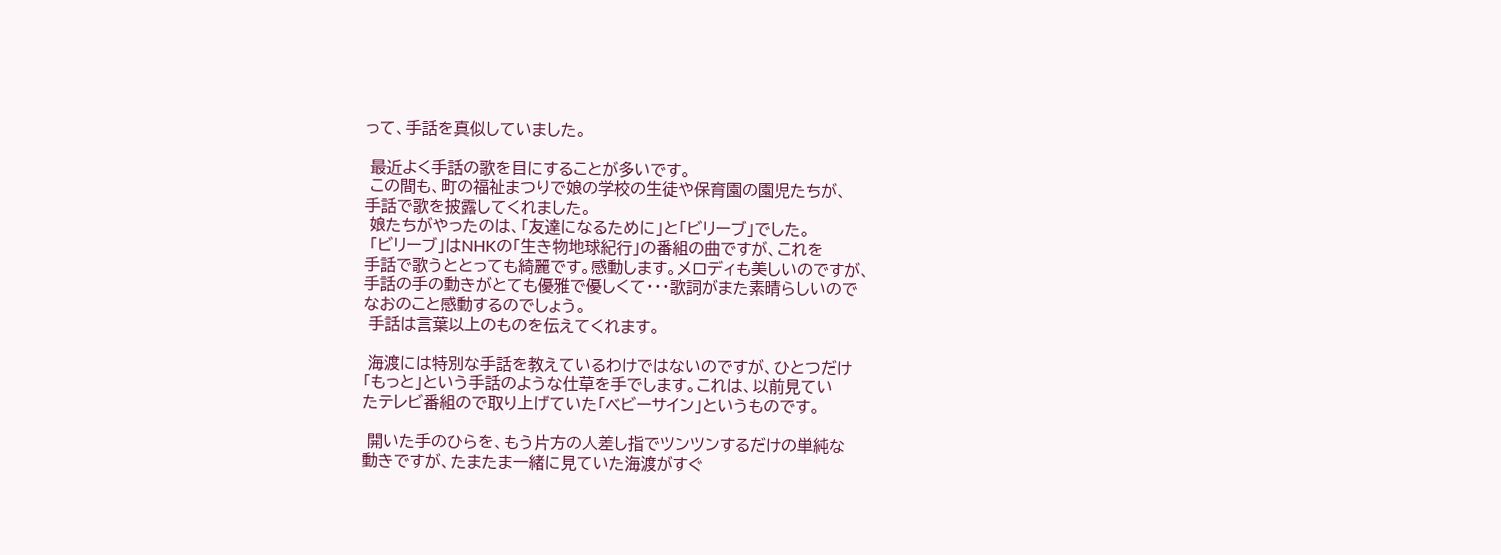って、手話を真似していました。

 最近よく手話の歌を目にすることが多いです。
 この間も、町の福祉まつりで娘の学校の生徒や保育園の園児たちが、
手話で歌を披露してくれました。
 娘たちがやったのは、「友達になるために」と「ビリーブ」でした。
 「ビリーブ」はNHKの「生き物地球紀行」の番組の曲ですが、これを
手話で歌うととっても綺麗です。感動します。メロディも美しいのですが、
手話の手の動きがとても優雅で優しくて・・・歌詞がまた素晴らしいので
なおのこと感動するのでしょう。
 手話は言葉以上のものを伝えてくれます。

 海渡には特別な手話を教えているわけではないのですが、ひとつだけ
「もっと」という手話のような仕草を手でします。これは、以前見てい
たテレビ番組ので取り上げていた「ベビーサイン」というものです。

 開いた手のひらを、もう片方の人差し指でツンツンするだけの単純な
動きですが、たまたま一緒に見ていた海渡がすぐ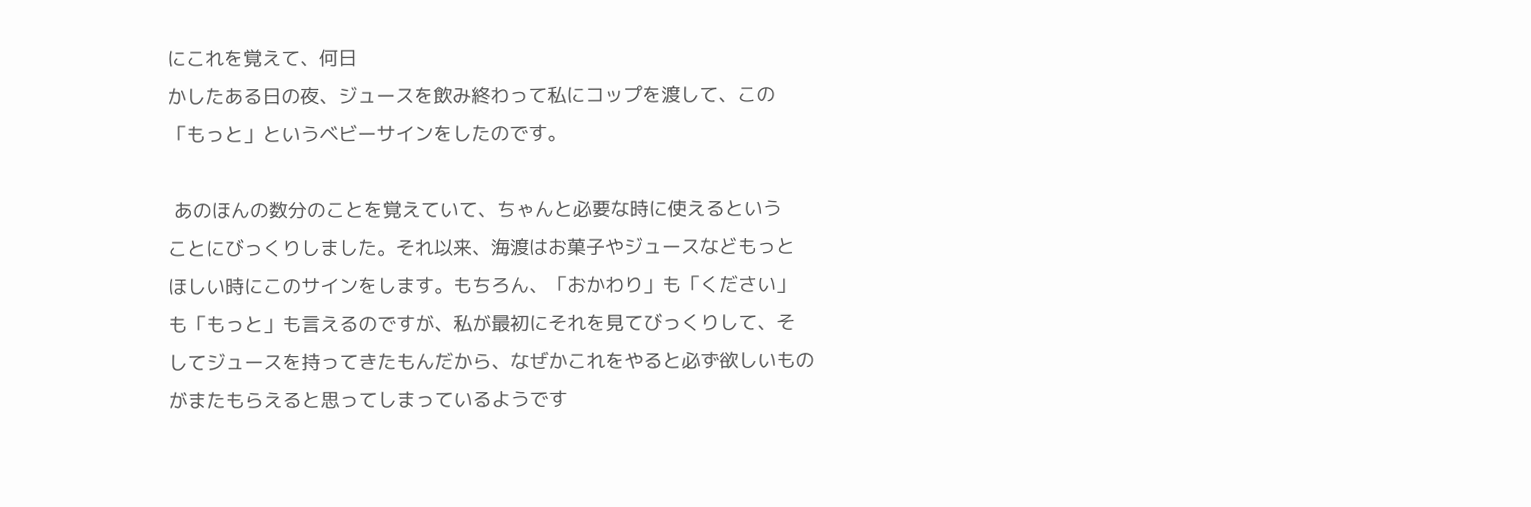にこれを覚えて、何日
かしたある日の夜、ジュースを飲み終わって私にコップを渡して、この
「もっと」というベビーサインをしたのです。

 あのほんの数分のことを覚えていて、ちゃんと必要な時に使えるという
ことにびっくりしました。それ以来、海渡はお菓子やジュースなどもっと
ほしい時にこのサインをします。もちろん、「おかわり」も「ください」
も「もっと」も言えるのですが、私が最初にそれを見てびっくりして、そ
してジュースを持ってきたもんだから、なぜかこれをやると必ず欲しいもの
がまたもらえると思ってしまっているようです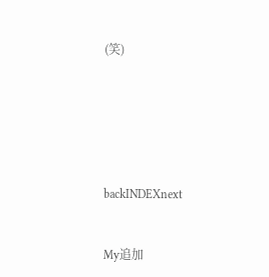(笑)






backINDEXnext


My追加